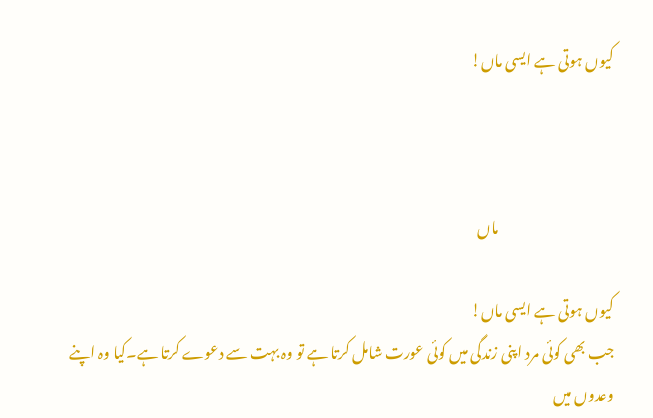کیوں ہوتی ہے ایسی ماں!



                                        ماں

کیوں ہوتی ہے ایسی ماں!
جب بھی کوئی مرد اپنی زندگی میں کوئی عورت شامل کرتا ہے تو وہ بہت سے دعوے کرتا ہے۔کیا وہ اپنے وعدوں میں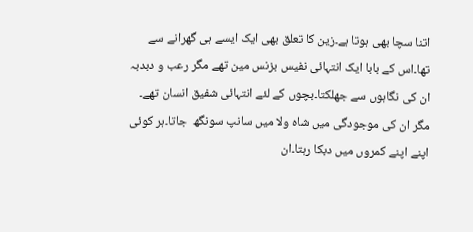اتنا سچا بھی ہوتا ہے۔زین کا تعلق بھی ایک ایسے ہی گھرانے سے تھا۔اس کے بابا ایک انتہائی نفیس بزنس مین تھے مگر رعب و دبدبہ ان کی نگاہوں سے جھلکتا۔بچوں کے لئے انتہائی شفیق انسان تھے۔ مگر ان کی موجودگی میں شاہ ولا میں سانپ سونگھ  جاتا۔ہر کوئی اپنے اپنے کمروں میں دبکا رہتا۔ان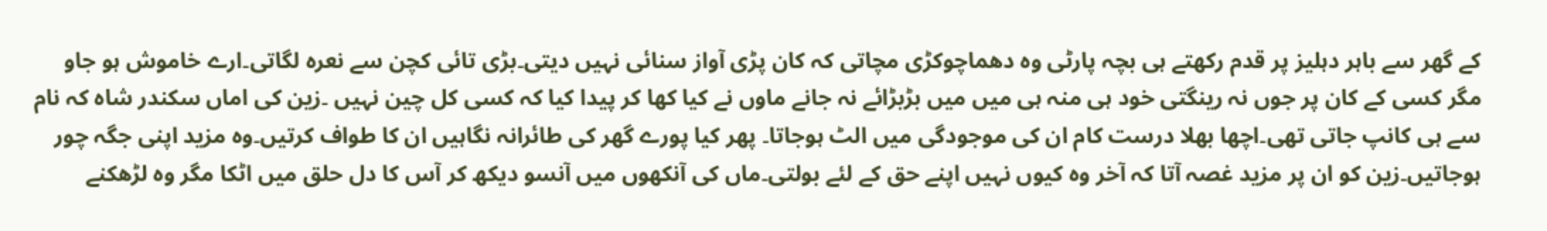کے گھر سے باہر دہلیز پر قدم رکھتے ہی بچہ پارٹی وہ دھماچوکڑی مچاتی کہ کان پڑی آواز سنائی نہیں دیتی۔بڑی تائی کچن سے نعرہ لگاتی۔ارے خاموش ہو جاو مگر کسی کے کان پر جوں نہ رینگتی خود ہی منہ ہی میں میں بڑبڑائے نہ جانے ماوں نے کیا کھا کر پیدا کیا کہ کسی کل چین نہیں ۔زین کی اماں سکندر شاہ کہ نام سے ہی کانپ جاتی تھی۔اچھا بھلا درست کام ان کی موجودگی میں الٹ ہوجاتا۔ پھر کیا پورے گھر کی طائرانہ نگاہیں ان کا طواف کرتیں۔وہ مزید اپنی جگہ چور ہوجاتیں۔زین کو ان پر مزید غصہ آتا کہ آخر وہ کیوں نہیں اپنے حق کے لئے بولتی۔ماں کی آنکھوں میں آنسو دیکھ کر آس کا دل حلق میں اٹکا مگر وہ لڑھکنے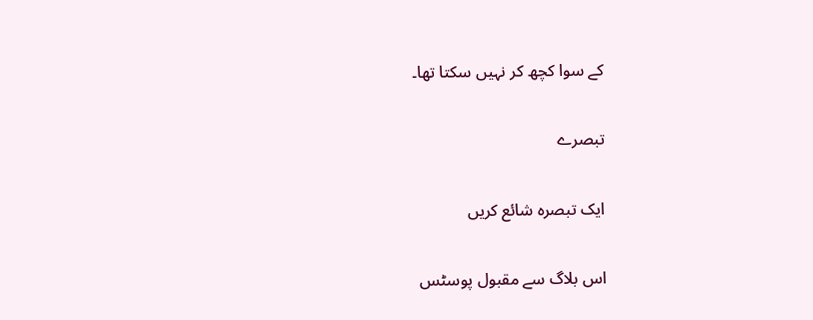کے سوا کچھ کر نہیں سکتا تھا۔

تبصرے

ایک تبصرہ شائع کریں

اس بلاگ سے مقبول پوسٹس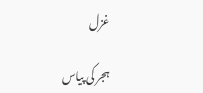غزل

ہجر کی پیاس